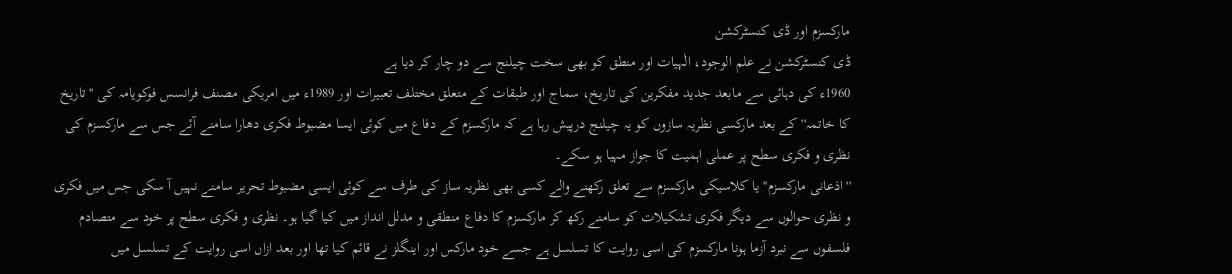مارکسزم اور ڈی کنسٹرکشن
ڈی کنسٹرکشن نے علم الوجود، الٰہیات اور منطق کو بھی سخت چیلنج سے دو چار کر دیا ہے
1960ء کی دہائی سے مابعد جدید مفکرین کی تاریخ، سماج اور طبقات کے متعلق مختلف تعبیرات اور 1989ء میں امریکی مصنف فرانسس فوکویامہ کی ''تاریخ کا خاتمہ'' کے بعد مارکسی نظریہ سازوں کو یہ چیلنج درپیش رہا ہے کہ مارکسزم کے دفاع میں کوئی ایسا مضبوط فکری دھارا سامنے آئے جس سے مارکسزم کی نظری و فکری سطح پر عملی اہمیت کا جواز مہیا ہو سکے۔
''اذعانی مارکسزم'' یا کلاسیکی مارکسزم سے تعلق رکھنے والے کسی بھی نظریہ ساز کی طرف سے کوئی ایسی مضبوط تحریر سامنے نہیں آ سکی جس میں فکری و نظری حوالوں سے دیگر فکری تشکیلات کو سامنے رکھ کر مارکسزم کا دفاع منطقی و مدلل انداز میں کیا گیا ہو۔ نظری و فکری سطح پر خود سے متصادم فلسفوں سے نبرد آزما ہونا مارکسزم کی اسی روایت کا تسلسل ہے جسے خود مارکس اور اینگلز نے قائم کیا تھا اور بعد ازاں اسی روایت کے تسلسل میں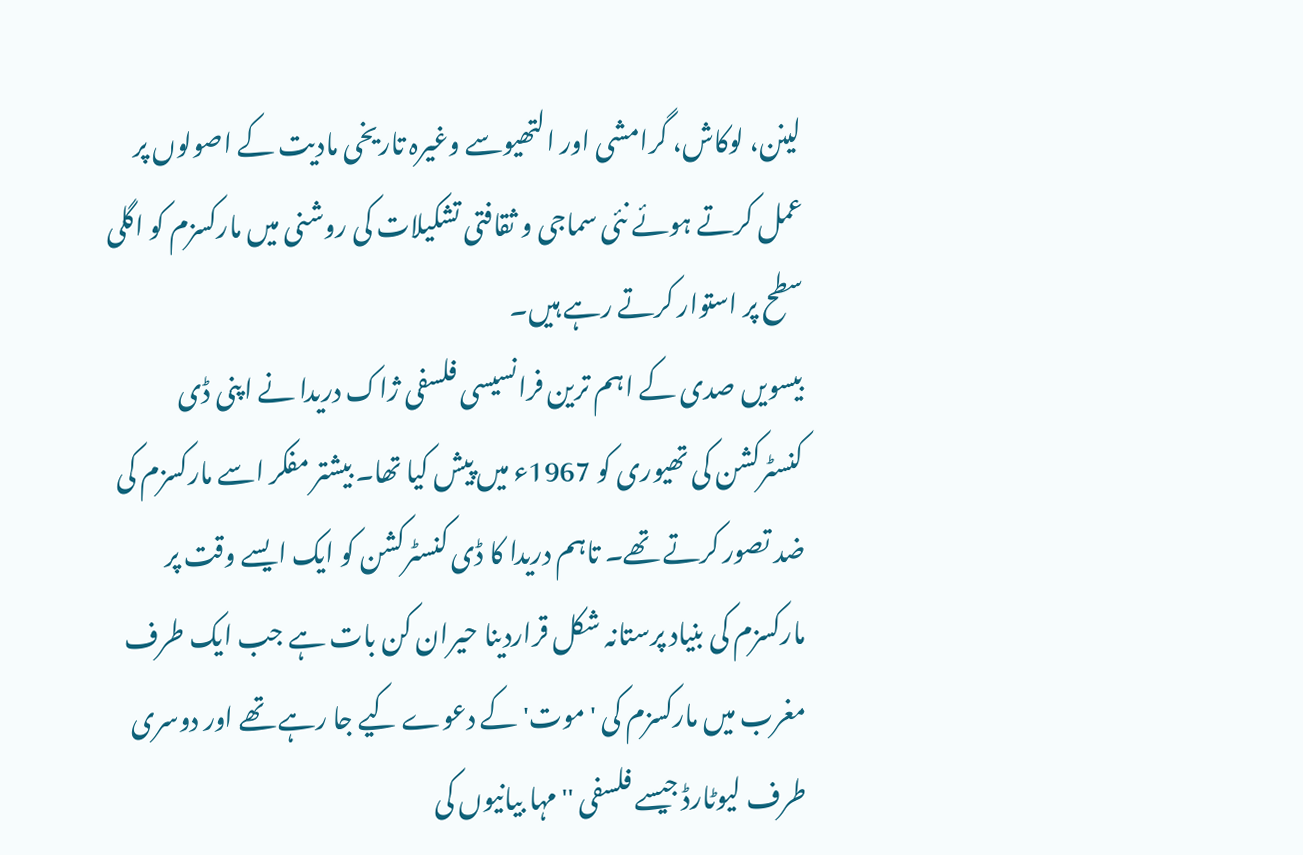لینن، لوکاش، گرامشی اور التھیوسے وغیرہ تاریخی مادیت کے اصولوں پر عمل کرتے ہوئے نئی سماجی و ثقافتی تشکیلات کی روشنی میں مارکسزم کو اگلی سطح پر استوار کرتے رہے ہیں۔
بیسویں صدی کے اہم ترین فرانسیسی فلسفی ژاک دریدا نے اپنی ڈی کنسٹرکشن کی تھیوری کو 1967ء میں پیش کیا تھا۔ بیشتر مفکر اسے مارکسزم کی ضد تصور کرتے تھے۔ تاہم دریدا کا ڈی کنسٹرکشن کو ایک ایسے وقت پر مارکسزم کی بنیاد پرستانہ شکل قراردینا حیران کن بات ہے جب ایک طرف مغرب میں مارکسزم کی 'موت' کے دعوے کیے جا رہے تھے اور دوسری طرف لیوٹارڈ جیسے فلسفی ''مہا بیانیوں کی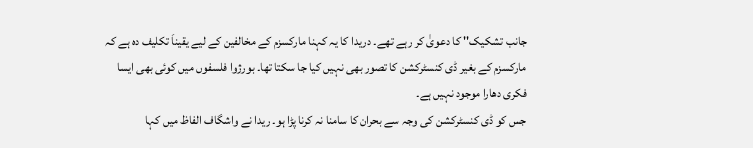جانب تشکیک'' کا دعویٰ کر رہے تھے۔ دریدا کا یہ کہنا مارکسزم کے مخالفین کے لیے یقیناَ تکلیف دہ ہے کہ مارکسزم کے بغیر ڈی کنسٹرکشن کا تصور بھی نہیں کیا جا سکتا تھا۔ بورژوا فلسفوں میں کوئی بھی ایسا فکری دھارا موجود نہیں ہے۔
جس کو ڈی کنسٹرکشن کی وجہ سے بحران کا سامنا نہ کرنا پڑا ہو۔ ریدا نے واشگاف الفاظ میں کہا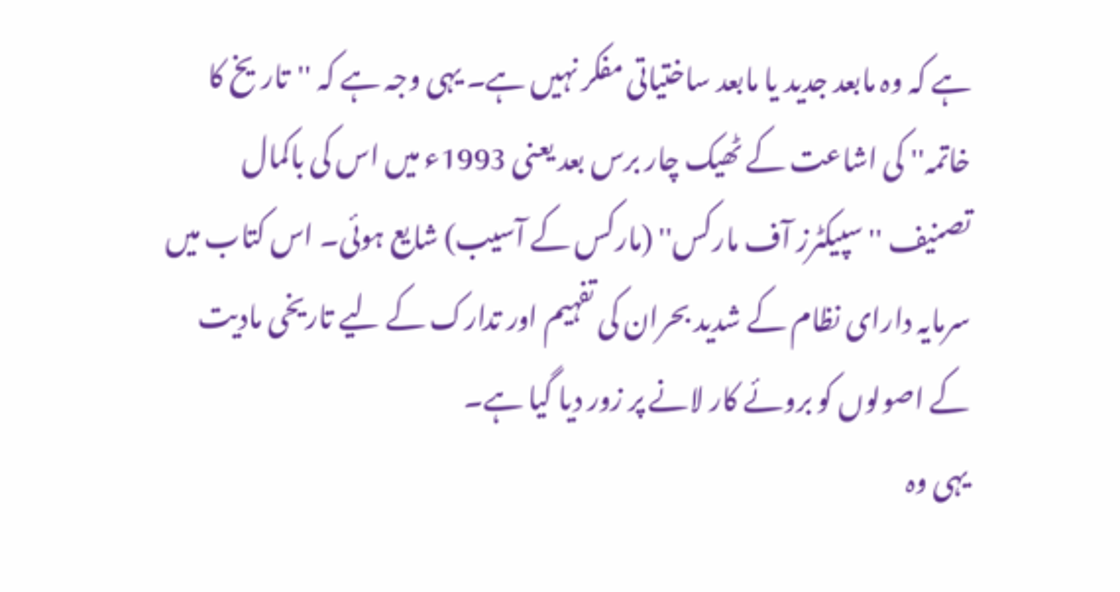ہے کہ وہ مابعد جدید یا مابعد ساختیاتی مفکر نہیں ہے۔ یہی وجہ ہے کہ ''تاریخ کا خاتمہ'' کی اشاعت کے ٹھیک چار برس بعد یعنی 1993ء میں اس کی باکمال تصنیف ''سپیکٹرز آف مارکس'' (مارکس کے آسیب) شایع ہوئی۔ اس کتاب میں سرمایہ دارای نظام کے شدید بحران کی تفہیم اور تدارک کے لیے تاریخی مادیت کے اصولوں کو بروئے کار لانے پر زور دیا گیا ہے۔
یہی وہ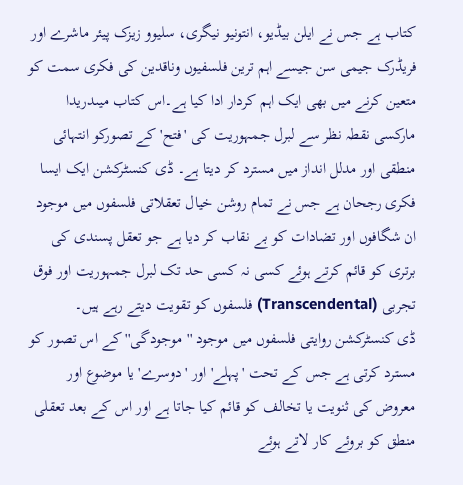کتاب ہے جس نے ایلن بیڈیو، انتونیو نیگری، سلیوو زیزک پیئر ماشرے اور فریڈرک جیمی سن جیسے اہم ترین فلسفیوں وناقدین کی فکری سمت کو متعین کرنے میں بھی ایک اہم کردار ادا کیا ہے۔اس کتاب میںدریدا مارکسی نقطہ نظر سے لبرل جمہوریت کی 'فتح' کے تصورکو انتہائی منطقی اور مدلل انداز میں مسترد کر دیتا ہے۔ ڈی کنسٹرکشن ایک ایسا فکری رجحان ہے جس نے تمام روشن خیال تعقلاتی فلسفوں میں موجود ان شگافوں اور تضادات کو بے نقاب کر دیا ہے جو تعقل پسندی کی برتری کو قائم کرتے ہوئے کسی نہ کسی حد تک لبرل جمہوریت اور فوق تجربی (Transcendental) فلسفوں کو تقویت دیتے رہے ہیں۔
ڈی کنسٹرکشن روایتی فلسفوں میں موجود ''موجودگی'' کے اس تصور کو مسترد کرتی ہے جس کے تحت 'پہلے' اور 'دوسرے' یا موضوع اور معروض کی ثنویت یا تخالف کو قائم کیا جاتا ہے اور اس کے بعد تعقلی منطق کو بروئے کار لاتے ہوئے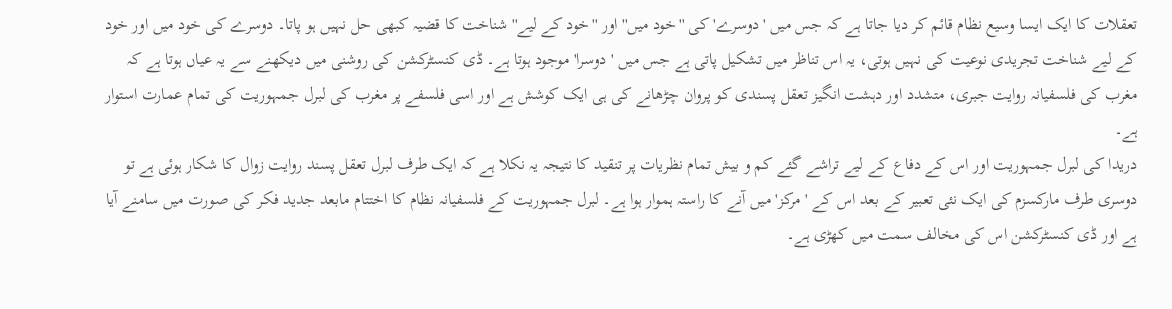تعقلات کا ایک ایسا وسیع نظام قائم کر دیا جاتا ہے کہ جس میں 'دوسرے' کی ''خود میں'' اور ''خود کے لیے'' شناخت کا قضیہ کبھی حل نہیں ہو پاتا۔ دوسرے کی خود میں اور خود کے لیے شناخت تجریدی نوعیت کی نہیں ہوتی، یہ اس تناظر میں تشکیل پاتی ہے جس میں 'دوسرا' موجود ہوتا ہے۔ ڈی کنسٹرکشن کی روشنی میں دیکھنے سے یہ عیاں ہوتا ہے کہ مغرب کی فلسفیانہ روایت جبری، متشدد اور دہشت انگیز تعقل پسندی کو پروان چڑھانے کی ہی ایک کوشش ہے اور اسی فلسفے پر مغرب کی لبرل جمہوریت کی تمام عمارت استوار ہے۔
دریدا کی لبرل جمہوریت اور اس کے دفاع کے لیے تراشے گئے کم و بیش تمام نظریات پر تنقید کا نتیجہ یہ نکلا ہے کہ ایک طرف لبرل تعقل پسند روایت زوال کا شکار ہوئی ہے تو دوسری طرف مارکسزم کی ایک نئی تعبیر کے بعد اس کے 'مرکز' میں آنے کا راستہ ہموار ہوا ہے۔ لبرل جمہوریت کے فلسفیانہ نظام کا اختتام مابعد جدید فکر کی صورت میں سامنے آیا ہے اور ڈی کنسٹرکشن اس کی مخالف سمت میں کھڑی ہے۔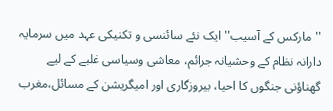''مارکس کے آسیب'' ایک نئے سائنسی و تکنیکی عہد میں سرمایہ دارانہ نظام کے وحشیانہ جرائم، معاشی وسیاسی غلبے کے لیے گھناؤنی جنگوں کا احیا، بیروزگاری اور امیگریشن کے مسائل،مغرب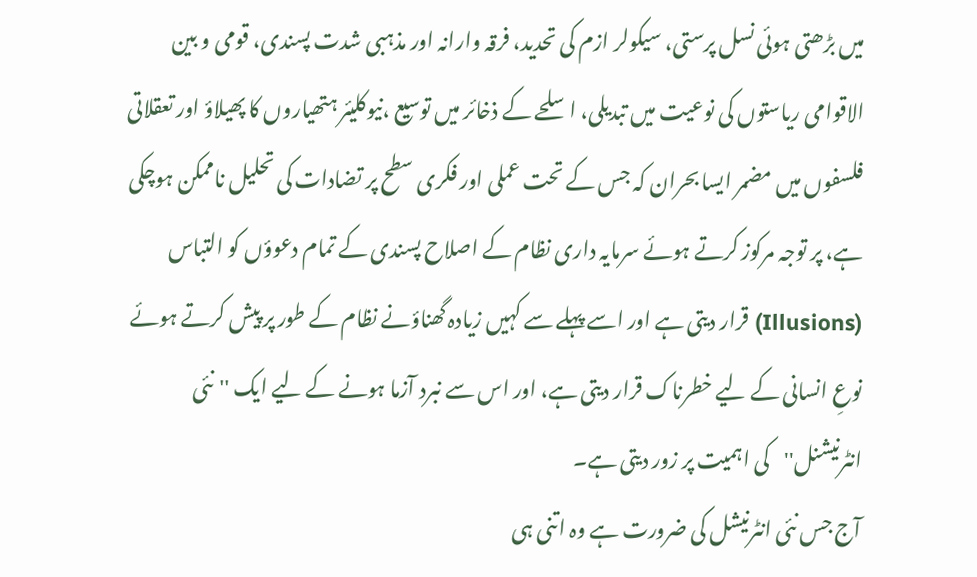میں بڑھتی ہوئی نسل پرستی، سیکولر ازم کی تحدید، فرقہ وارانہ اور مذہبی شدت پسندی، قومی و بین الاقوامی ریاستوں کی نوعیت میں تبدیلی، اسلحے کے ذخائر میں توسیع ،نیوکلیئر ہتھیاروں کا پھیلاؤ اور تعقلاتی فلسفوں میں مضمر ایسا بحران کہ جس کے تحت عملی اور فکری سطح پر تضادات کی تحلیل ناممکن ہوچکی ہے، پر توجہ مرکوز کرتے ہوئے سرمایہ داری نظام کے اصلاح پسندی کے تمام دعوؤں کو التباس (Illusions) قرار دیتی ہے اور اسے پہلے سے کہیں زیادہ گھناؤنے نظام کے طور پر پیش کرتے ہوئے نوعِ انسانی کے لیے خطرناک قرار دیتی ہے، اور اس سے نبرد آزما ہونے کے لیے ایک ''نئی انٹرنیشنل''کی اہمیت پر زور دیتی ہے۔
آج جس نئی انٹرنیشل کی ضرورت ہے وہ اتنی ہی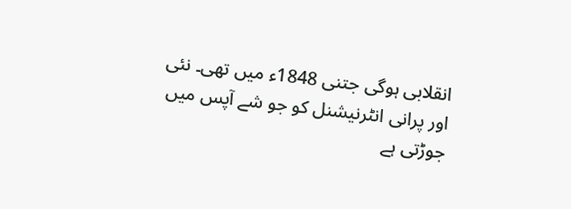انقلابی ہوگی جتنی 1848ء میں تھی۔ نئی اور پرانی انٹرنیشنل کو جو شے آپس میں جوڑتی ہے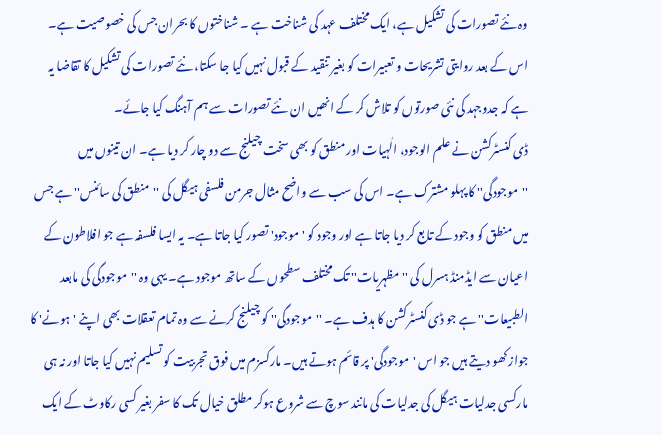وہ نئے تصورات کی تشکیل ہے، ایک مختلف عہد کی شناخت ہے ۔ شناختوں کا بحران جس کی خصوصیت ہے۔ اس کے بعد روایتی تشریحات و تعبیرات کو بغیر تنقید کے قبول نہیں کیا جا سکتا، نئے تصورات کی تشکیل کا تقاضا یہ ہے کہ جدوجہد کی نئی صورتوں کو تلاش کر کے انھیں ان نئے تصورات سے ہم آہنگ کیا جائے۔
ڈی کنسٹرکشن نے علم الوجود، الٰہیات اور منطق کو بھی سخت چیلنج سے دو چار کر دیا ہے۔ ان تینوں میں ''موجودگی'' کا پہلو مشترک ہے۔ اس کی سب سے واضح مثال جرمن فلسفی ہیگل کی ''منطق کی سائنس'' ہے جس میں منطق کو وجود کے تابع کر دیا جاتا ہے اور وجود کو 'موجود' تصور کیا جاتا ہے۔ یہ ایسا فلسفہ ہے جو افلاطون کے اعیان سے ایڈمنڈ ہسرل کی ''مظہریات'' تک مختلف سطحوں کے ساتھ موجود ہے۔ یہی وہ ''موجودگی کی مابعد الطبیعات'' ہے جو ڈی کنسٹرکشن کا ہدف ہے۔ ''موجودگی'' کو چیلنج کرنے سے وہ تمام تعقلات بھی اپنے 'ہونے' کا جواز کھو دیتے ہیں جو اس 'موجودگی' پر قائم ہوتے ہیں۔ مارکسزم میں فوق تجربیت کو تسلیم نہیں کیا جاتا اور نہ ہی مارکسی جدلیات ہیگل کی جدلیات کی مانند سوچ سے شروع ہوکر مطلق خیال تک کا سفر بغیر کسی رکاوٹ کے ایک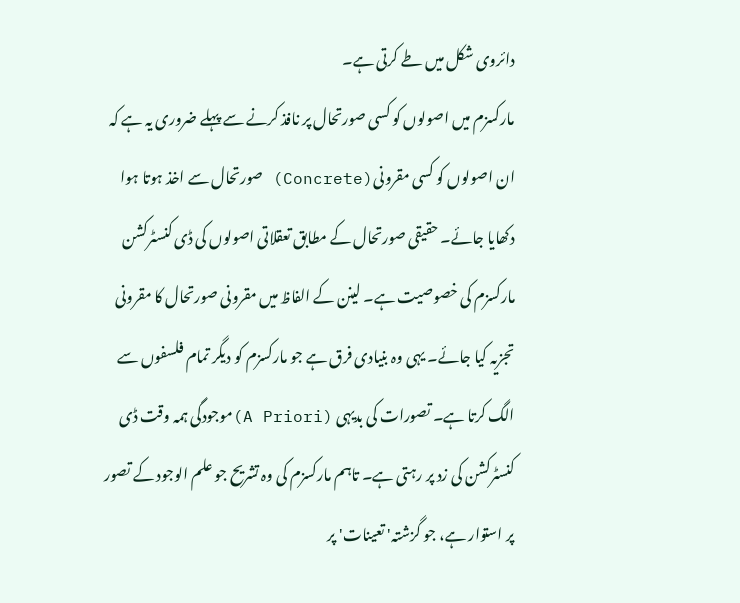دائروی شکل میں طے کرتی ہے۔
مارکسزم میں اصولوں کو کسی صورتحال پر نافذ کرنے سے پہلے ضروری یہ ہے کہ ان اصولوں کو کسی مقرونی(Concrete) صورتحال سے اخذ ہوتا ہوا دکھایا جائے۔ حقیقی صورتحال کے مطابق تعقلاتی اصولوں کی ڈی کنسٹرکشن مارکسزم کی خصوصیت ہے۔ لینن کے الفاظ میں مقرونی صورتحال کا مقرونی تجزیہ کیا جائے۔ یہی وہ بنیادی فرق ہے جو مارکسزم کو دیگر تمام فلسفوں سے الگ کرتا ہے۔ تصورات کی بدیہی (A Priori)موجودگی ہمہ وقت ڈی کنسٹرکشن کی زد پر رہتی ہے۔ تاہم مارکسزم کی وہ تشریح جو علم الوجود کے تصور پر استوار ہے، جو گزشتہ' تعینات' پر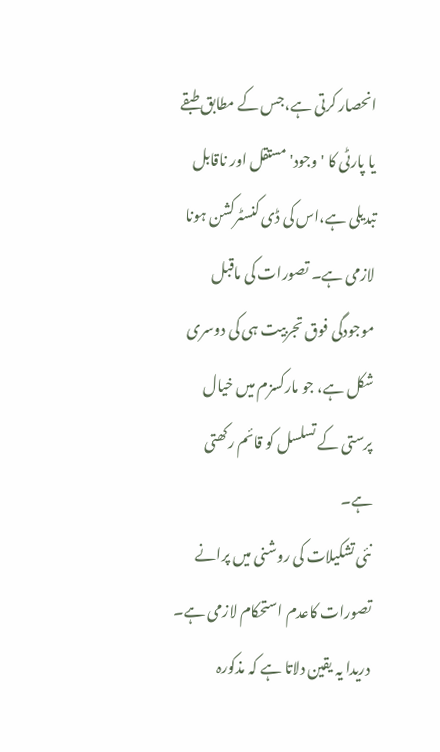انحصار کرتی ہے،جس کے مطابق طبقے یا پارٹی کا 'وجود' مستقل اور ناقابل تبدیلی ہے،اس کی ڈی کنسٹرکشن ہونا لازمی ہے۔ تصورات کی ماقبل موجودگی فوق تجربیت ہی کی دوسری شکل ہے، جو مارکسزم میں خیال پرستی کے تسلسل کو قائم رکھتی ہے۔
نئی تشکیلات کی روشنی میں پرانے تصورات کاعدم استحکام لازمی ہے۔ دریدا یہ یقین دلاتا ہے کہ مذکورہ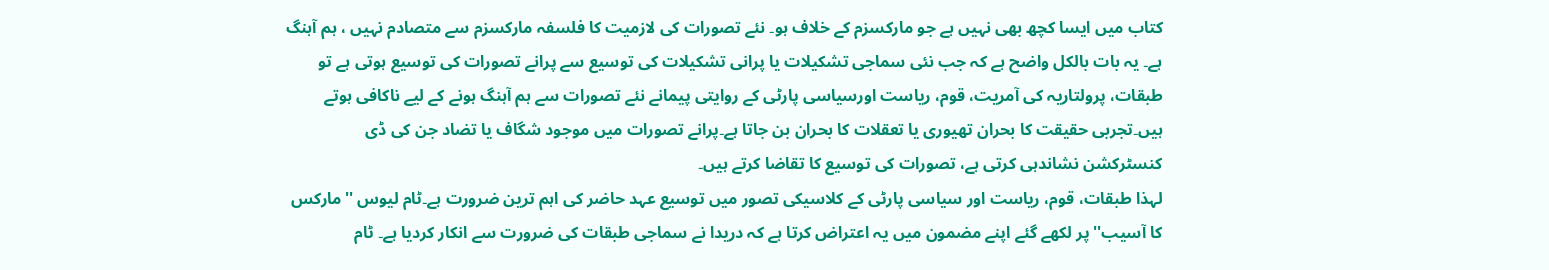کتاب میں ایسا کچھ بھی نہیں ہے جو مارکسزم کے خلاف ہو۔ نئے تصورات کی لازمیت کا فلسفہ مارکسزم سے متصادم نہیں ، ہم آہنگ ہے۔ یہ بات بالکل واضح ہے کہ جب نئی سماجی تشکیلات یا پرانی تشکیلات کی توسیع سے پرانے تصورات کی توسیع ہوتی ہے تو طبقات، پرولتاریہ کی آمریت، قوم، ریاست اورسیاسی پارٹی کے روایتی پیمانے نئے تصورات سے ہم آہنگ ہونے کے لیے ناکافی ہوتے ہیں۔تجربی حقیقت کا بحران تھیوری یا تعقلات کا بحران بن جاتا ہے۔پرانے تصورات میں موجود شگاف یا تضاد جن کی ڈی کنسٹرکشن نشاندہی کرتی ہے، تصورات کی توسیع کا تقاضا کرتے ہیں۔
لہذا طبقات، قوم، ریاست اور سیاسی پارٹی کے کلاسیکی تصور میں توسیع عہد حاضر کی اہم ترین ضرورت ہے۔ٹام لیوس ''مارکس کا آسیب'' پر لکھے گئے اپنے مضمون میں یہ اعتراض کرتا ہے کہ دریدا نے سماجی طبقات کی ضرورت سے انکار کردیا ہے۔ ٹام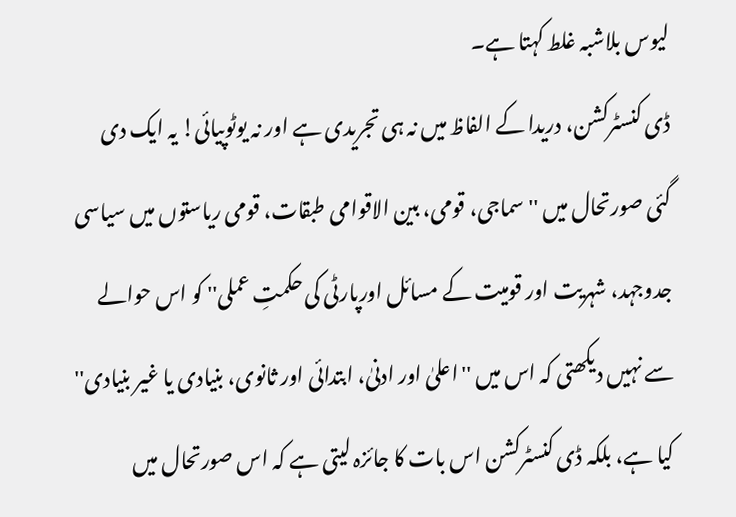لیوس بلاشبہ غلط کہتا ہے۔
ڈی کنسٹرکشن، دریدا کے الفاظ میں نہ ہی تجریدی ہے اور نہ یوٹوپیائی! یہ ایک دی گئی صورتحال میں ''سماجی، قومی، بین الاقوامی طبقات، قومی ریاستوں میں سیاسی جدوجہد، شہریت اور قومیت کے مسائل اورپارٹی کی حکمتِ عملی'' کو اس حوالے سے نہیں دیکھتی کہ اس میں ''اعلیٰ اور ادنیٰ، ابتدائی اور ثانوی، بنیادی یا غیر بنیادی'' کیا ہے، بلکہ ڈی کنسٹرکشن اس بات کا جائزہ لیتی ہے کہ اس صورتحال میں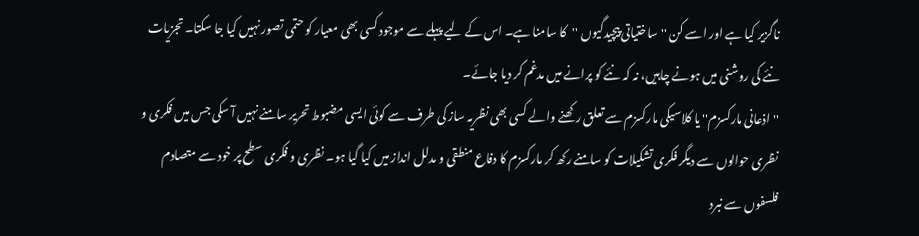ناگزیر کیا ہے اور اسے کن ''ساختیاتی پیچیدگیوں ''کا سامنا ہے۔ اس کے لیے پہلے سے موجود کسی بھی معیار کو حتمی تصور نہیں کیا جا سکتا۔ تجزیات نئے کی روشنی میں ہونے چاہیں، نہ کہ نئے کو پرانے میں مدغم کر دیا جائے۔
''اذعانی مارکسزم'' یا کلاسیکی مارکسزم سے تعلق رکھنے والے کسی بھی نظریہ ساز کی طرف سے کوئی ایسی مضبوط تحریر سامنے نہیں آ سکی جس میں فکری و نظری حوالوں سے دیگر فکری تشکیلات کو سامنے رکھ کر مارکسزم کا دفاع منطقی و مدلل انداز میں کیا گیا ہو۔ نظری و فکری سطح پر خود سے متصادم فلسفوں سے نبرد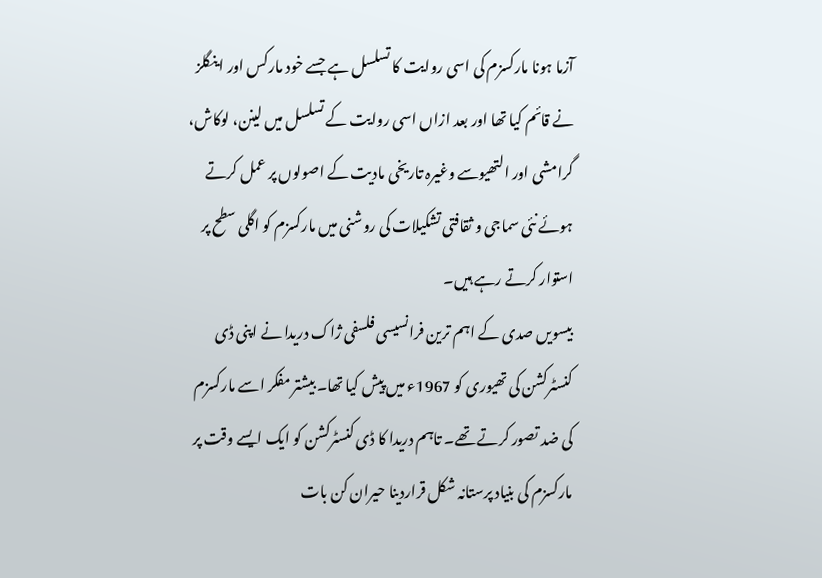آزما ہونا مارکسزم کی اسی روایت کا تسلسل ہے جسے خود مارکس اور اینگلز نے قائم کیا تھا اور بعد ازاں اسی روایت کے تسلسل میں لینن، لوکاش، گرامشی اور التھیوسے وغیرہ تاریخی مادیت کے اصولوں پر عمل کرتے ہوئے نئی سماجی و ثقافتی تشکیلات کی روشنی میں مارکسزم کو اگلی سطح پر استوار کرتے رہے ہیں۔
بیسویں صدی کے اہم ترین فرانسیسی فلسفی ژاک دریدا نے اپنی ڈی کنسٹرکشن کی تھیوری کو 1967ء میں پیش کیا تھا۔ بیشتر مفکر اسے مارکسزم کی ضد تصور کرتے تھے۔ تاہم دریدا کا ڈی کنسٹرکشن کو ایک ایسے وقت پر مارکسزم کی بنیاد پرستانہ شکل قراردینا حیران کن بات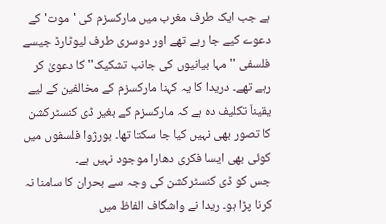ہے جب ایک طرف مغرب میں مارکسزم کی 'موت' کے دعوے کیے جا رہے تھے اور دوسری طرف لیوٹارڈ جیسے فلسفی ''مہا بیانیوں کی جانب تشکیک'' کا دعویٰ کر رہے تھے۔ دریدا کا یہ کہنا مارکسزم کے مخالفین کے لیے یقیناَ تکلیف دہ ہے کہ مارکسزم کے بغیر ڈی کنسٹرکشن کا تصور بھی نہیں کیا جا سکتا تھا۔ بورژوا فلسفوں میں کوئی بھی ایسا فکری دھارا موجود نہیں ہے۔
جس کو ڈی کنسٹرکشن کی وجہ سے بحران کا سامنا نہ کرنا پڑا ہو۔ ریدا نے واشگاف الفاظ میں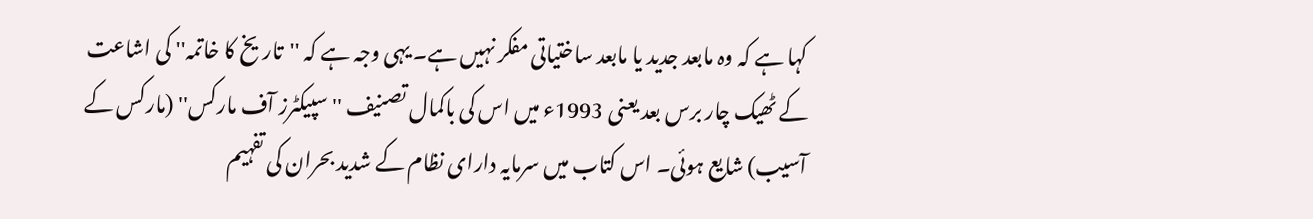کہا ہے کہ وہ مابعد جدید یا مابعد ساختیاتی مفکر نہیں ہے۔ یہی وجہ ہے کہ ''تاریخ کا خاتمہ'' کی اشاعت کے ٹھیک چار برس بعد یعنی 1993ء میں اس کی باکمال تصنیف ''سپیکٹرز آف مارکس'' (مارکس کے آسیب) شایع ہوئی۔ اس کتاب میں سرمایہ دارای نظام کے شدید بحران کی تفہیم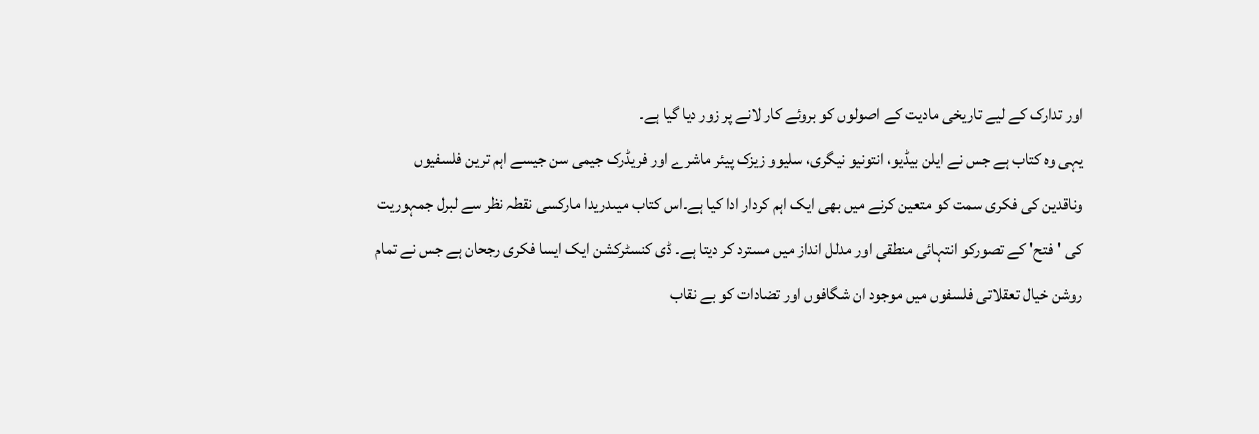اور تدارک کے لیے تاریخی مادیت کے اصولوں کو بروئے کار لانے پر زور دیا گیا ہے۔
یہی وہ کتاب ہے جس نے ایلن بیڈیو، انتونیو نیگری، سلیوو زیزک پیئر ماشرے اور فریڈرک جیمی سن جیسے اہم ترین فلسفیوں وناقدین کی فکری سمت کو متعین کرنے میں بھی ایک اہم کردار ادا کیا ہے۔اس کتاب میںدریدا مارکسی نقطہ نظر سے لبرل جمہوریت کی 'فتح' کے تصورکو انتہائی منطقی اور مدلل انداز میں مسترد کر دیتا ہے۔ ڈی کنسٹرکشن ایک ایسا فکری رجحان ہے جس نے تمام روشن خیال تعقلاتی فلسفوں میں موجود ان شگافوں اور تضادات کو بے نقاب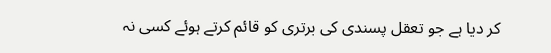کر دیا ہے جو تعقل پسندی کی برتری کو قائم کرتے ہوئے کسی نہ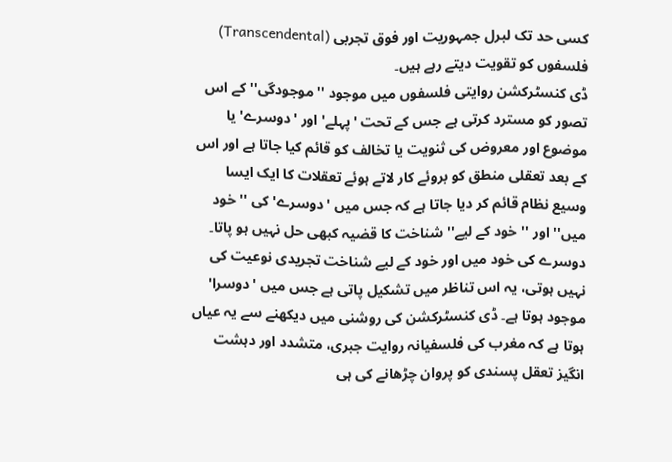کسی حد تک لبرل جمہوریت اور فوق تجربی (Transcendental) فلسفوں کو تقویت دیتے رہے ہیں۔
ڈی کنسٹرکشن روایتی فلسفوں میں موجود ''موجودگی'' کے اس تصور کو مسترد کرتی ہے جس کے تحت 'پہلے' اور 'دوسرے' یا موضوع اور معروض کی ثنویت یا تخالف کو قائم کیا جاتا ہے اور اس کے بعد تعقلی منطق کو بروئے کار لاتے ہوئے تعقلات کا ایک ایسا وسیع نظام قائم کر دیا جاتا ہے کہ جس میں 'دوسرے' کی ''خود میں'' اور ''خود کے لیے'' شناخت کا قضیہ کبھی حل نہیں ہو پاتا۔ دوسرے کی خود میں اور خود کے لیے شناخت تجریدی نوعیت کی نہیں ہوتی، یہ اس تناظر میں تشکیل پاتی ہے جس میں 'دوسرا' موجود ہوتا ہے۔ ڈی کنسٹرکشن کی روشنی میں دیکھنے سے یہ عیاں ہوتا ہے کہ مغرب کی فلسفیانہ روایت جبری، متشدد اور دہشت انگیز تعقل پسندی کو پروان چڑھانے کی ہی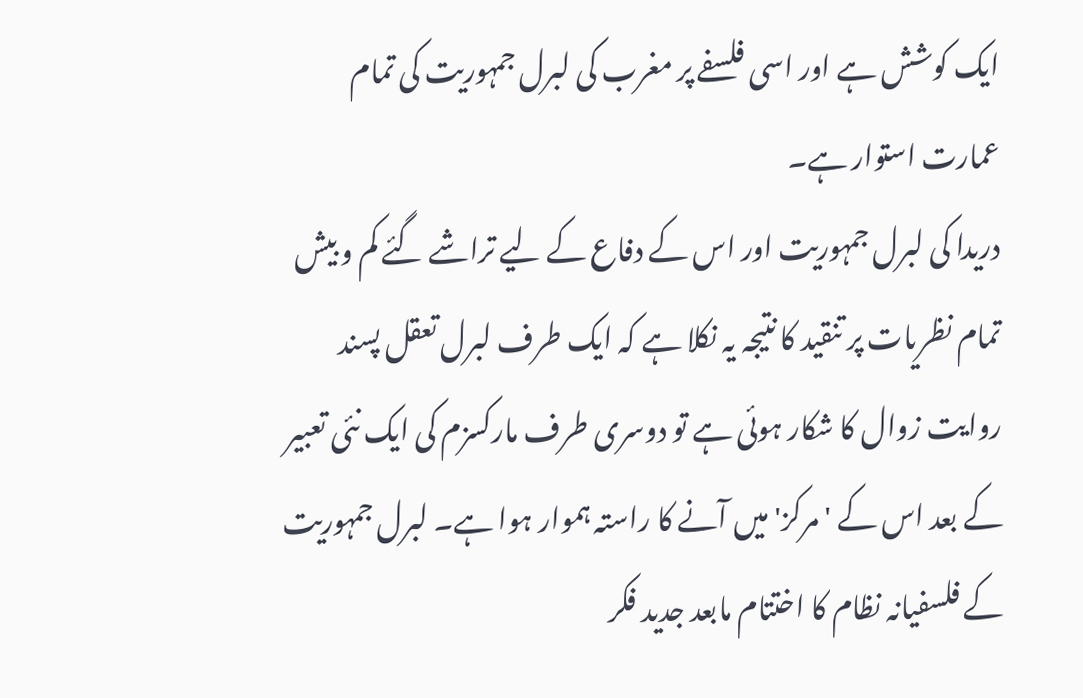ایک کوشش ہے اور اسی فلسفے پر مغرب کی لبرل جمہوریت کی تمام عمارت استوار ہے۔
دریدا کی لبرل جمہوریت اور اس کے دفاع کے لیے تراشے گئے کم و بیش تمام نظریات پر تنقید کا نتیجہ یہ نکلا ہے کہ ایک طرف لبرل تعقل پسند روایت زوال کا شکار ہوئی ہے تو دوسری طرف مارکسزم کی ایک نئی تعبیر کے بعد اس کے 'مرکز' میں آنے کا راستہ ہموار ہوا ہے۔ لبرل جمہوریت کے فلسفیانہ نظام کا اختتام مابعد جدید فکر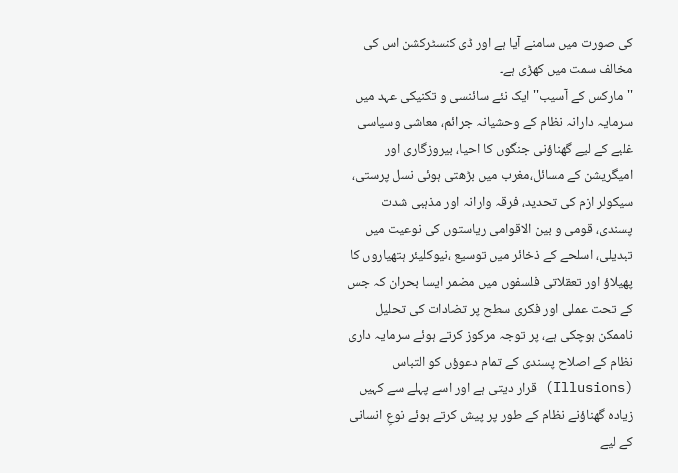کی صورت میں سامنے آیا ہے اور ڈی کنسٹرکشن اس کی مخالف سمت میں کھڑی ہے۔
''مارکس کے آسیب'' ایک نئے سائنسی و تکنیکی عہد میں سرمایہ دارانہ نظام کے وحشیانہ جرائم، معاشی وسیاسی غلبے کے لیے گھناؤنی جنگوں کا احیا، بیروزگاری اور امیگریشن کے مسائل،مغرب میں بڑھتی ہوئی نسل پرستی، سیکولر ازم کی تحدید، فرقہ وارانہ اور مذہبی شدت پسندی، قومی و بین الاقوامی ریاستوں کی نوعیت میں تبدیلی، اسلحے کے ذخائر میں توسیع ،نیوکلیئر ہتھیاروں کا پھیلاؤ اور تعقلاتی فلسفوں میں مضمر ایسا بحران کہ جس کے تحت عملی اور فکری سطح پر تضادات کی تحلیل ناممکن ہوچکی ہے، پر توجہ مرکوز کرتے ہوئے سرمایہ داری نظام کے اصلاح پسندی کے تمام دعوؤں کو التباس (Illusions) قرار دیتی ہے اور اسے پہلے سے کہیں زیادہ گھناؤنے نظام کے طور پر پیش کرتے ہوئے نوعِ انسانی کے لیے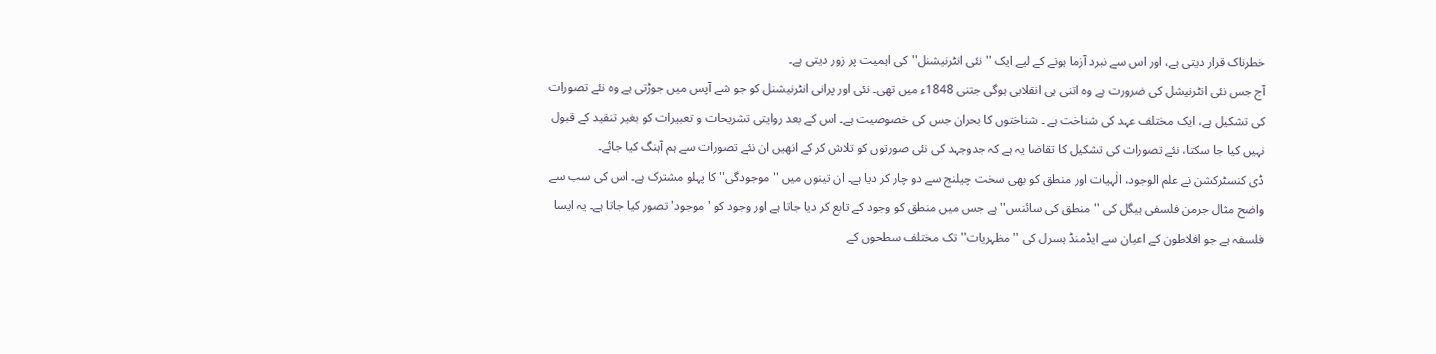خطرناک قرار دیتی ہے، اور اس سے نبرد آزما ہونے کے لیے ایک ''نئی انٹرنیشنل''کی اہمیت پر زور دیتی ہے۔
آج جس نئی انٹرنیشل کی ضرورت ہے وہ اتنی ہی انقلابی ہوگی جتنی 1848ء میں تھی۔ نئی اور پرانی انٹرنیشنل کو جو شے آپس میں جوڑتی ہے وہ نئے تصورات کی تشکیل ہے، ایک مختلف عہد کی شناخت ہے ۔ شناختوں کا بحران جس کی خصوصیت ہے۔ اس کے بعد روایتی تشریحات و تعبیرات کو بغیر تنقید کے قبول نہیں کیا جا سکتا، نئے تصورات کی تشکیل کا تقاضا یہ ہے کہ جدوجہد کی نئی صورتوں کو تلاش کر کے انھیں ان نئے تصورات سے ہم آہنگ کیا جائے۔
ڈی کنسٹرکشن نے علم الوجود، الٰہیات اور منطق کو بھی سخت چیلنج سے دو چار کر دیا ہے۔ ان تینوں میں ''موجودگی'' کا پہلو مشترک ہے۔ اس کی سب سے واضح مثال جرمن فلسفی ہیگل کی ''منطق کی سائنس'' ہے جس میں منطق کو وجود کے تابع کر دیا جاتا ہے اور وجود کو 'موجود' تصور کیا جاتا ہے۔ یہ ایسا فلسفہ ہے جو افلاطون کے اعیان سے ایڈمنڈ ہسرل کی ''مظہریات'' تک مختلف سطحوں کے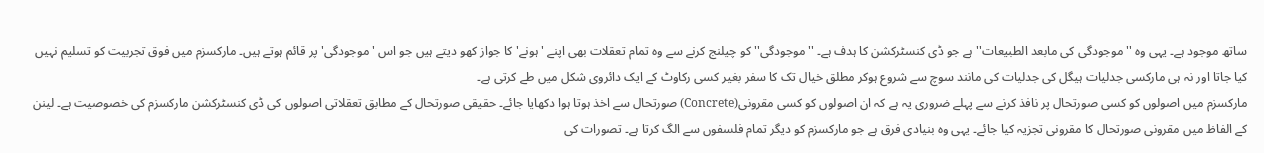ساتھ موجود ہے۔ یہی وہ ''موجودگی کی مابعد الطبیعات'' ہے جو ڈی کنسٹرکشن کا ہدف ہے۔ ''موجودگی'' کو چیلنج کرنے سے وہ تمام تعقلات بھی اپنے 'ہونے' کا جواز کھو دیتے ہیں جو اس 'موجودگی' پر قائم ہوتے ہیں۔ مارکسزم میں فوق تجربیت کو تسلیم نہیں کیا جاتا اور نہ ہی مارکسی جدلیات ہیگل کی جدلیات کی مانند سوچ سے شروع ہوکر مطلق خیال تک کا سفر بغیر کسی رکاوٹ کے ایک دائروی شکل میں طے کرتی ہے۔
مارکسزم میں اصولوں کو کسی صورتحال پر نافذ کرنے سے پہلے ضروری یہ ہے کہ ان اصولوں کو کسی مقرونی(Concrete) صورتحال سے اخذ ہوتا ہوا دکھایا جائے۔ حقیقی صورتحال کے مطابق تعقلاتی اصولوں کی ڈی کنسٹرکشن مارکسزم کی خصوصیت ہے۔ لینن کے الفاظ میں مقرونی صورتحال کا مقرونی تجزیہ کیا جائے۔ یہی وہ بنیادی فرق ہے جو مارکسزم کو دیگر تمام فلسفوں سے الگ کرتا ہے۔ تصورات کی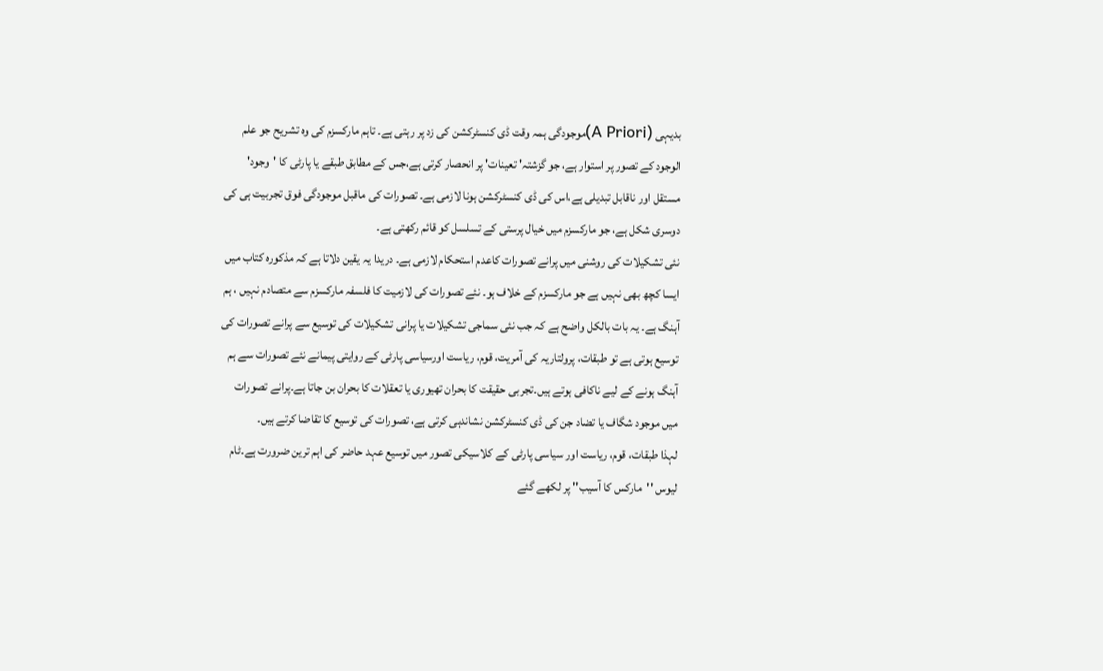بدیہی (A Priori)موجودگی ہمہ وقت ڈی کنسٹرکشن کی زد پر رہتی ہے۔ تاہم مارکسزم کی وہ تشریح جو علم الوجود کے تصور پر استوار ہے، جو گزشتہ' تعینات' پر انحصار کرتی ہے،جس کے مطابق طبقے یا پارٹی کا 'وجود' مستقل اور ناقابل تبدیلی ہے،اس کی ڈی کنسٹرکشن ہونا لازمی ہے۔ تصورات کی ماقبل موجودگی فوق تجربیت ہی کی دوسری شکل ہے، جو مارکسزم میں خیال پرستی کے تسلسل کو قائم رکھتی ہے۔
نئی تشکیلات کی روشنی میں پرانے تصورات کاعدم استحکام لازمی ہے۔ دریدا یہ یقین دلاتا ہے کہ مذکورہ کتاب میں ایسا کچھ بھی نہیں ہے جو مارکسزم کے خلاف ہو۔ نئے تصورات کی لازمیت کا فلسفہ مارکسزم سے متصادم نہیں ، ہم آہنگ ہے۔ یہ بات بالکل واضح ہے کہ جب نئی سماجی تشکیلات یا پرانی تشکیلات کی توسیع سے پرانے تصورات کی توسیع ہوتی ہے تو طبقات، پرولتاریہ کی آمریت، قوم، ریاست اورسیاسی پارٹی کے روایتی پیمانے نئے تصورات سے ہم آہنگ ہونے کے لیے ناکافی ہوتے ہیں۔تجربی حقیقت کا بحران تھیوری یا تعقلات کا بحران بن جاتا ہے۔پرانے تصورات میں موجود شگاف یا تضاد جن کی ڈی کنسٹرکشن نشاندہی کرتی ہے، تصورات کی توسیع کا تقاضا کرتے ہیں۔
لہذا طبقات، قوم، ریاست اور سیاسی پارٹی کے کلاسیکی تصور میں توسیع عہد حاضر کی اہم ترین ضرورت ہے۔ٹام لیوس ''مارکس کا آسیب'' پر لکھے گئے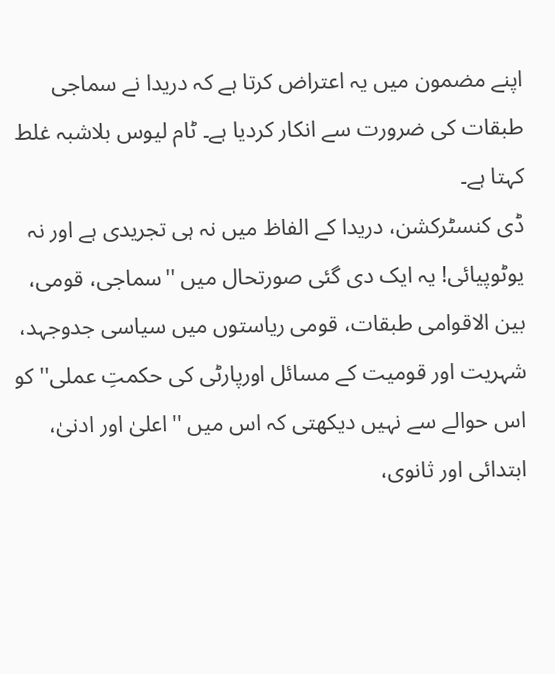اپنے مضمون میں یہ اعتراض کرتا ہے کہ دریدا نے سماجی طبقات کی ضرورت سے انکار کردیا ہے۔ ٹام لیوس بلاشبہ غلط کہتا ہے۔
ڈی کنسٹرکشن، دریدا کے الفاظ میں نہ ہی تجریدی ہے اور نہ یوٹوپیائی! یہ ایک دی گئی صورتحال میں ''سماجی، قومی، بین الاقوامی طبقات، قومی ریاستوں میں سیاسی جدوجہد، شہریت اور قومیت کے مسائل اورپارٹی کی حکمتِ عملی'' کو اس حوالے سے نہیں دیکھتی کہ اس میں ''اعلیٰ اور ادنیٰ، ابتدائی اور ثانوی،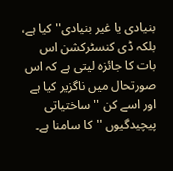بنیادی یا غیر بنیادی'' کیا ہے، بلکہ ڈی کنسٹرکشن اس بات کا جائزہ لیتی ہے کہ اس صورتحال میں ناگزیر کیا ہے اور اسے کن ''ساختیاتی پیچیدگیوں ''کا سامنا ہے۔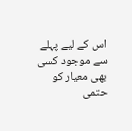اس کے لیے پہلے سے موجود کسی بھی معیار کو حتمی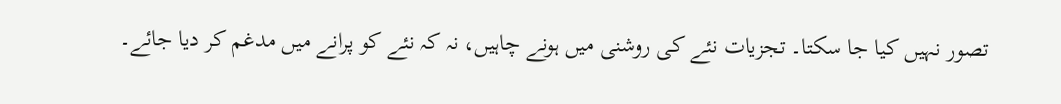تصور نہیں کیا جا سکتا۔ تجزیات نئے کی روشنی میں ہونے چاہیں، نہ کہ نئے کو پرانے میں مدغم کر دیا جائے۔